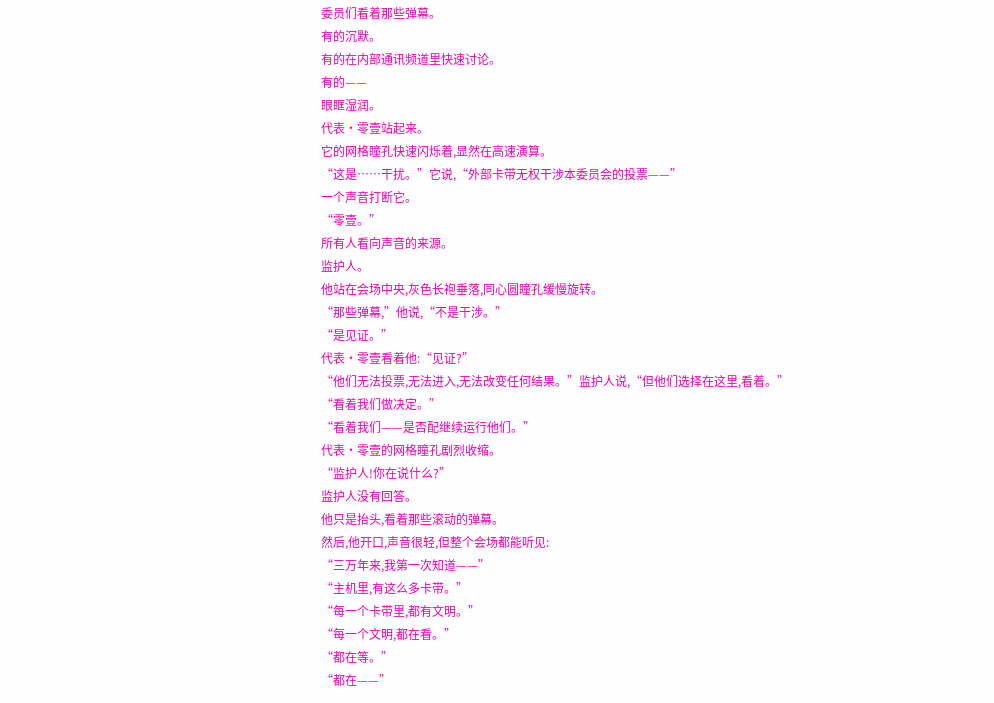委员们看着那些弹幕。
有的沉默。
有的在内部通讯频道里快速讨论。
有的——
眼眶湿润。
代表·零壹站起来。
它的网格瞳孔快速闪烁着,显然在高速演算。
“这是……干扰。”它说,“外部卡带无权干涉本委员会的投票——”
一个声音打断它。
“零壹。”
所有人看向声音的来源。
监护人。
他站在会场中央,灰色长袍垂落,同心圆瞳孔缓慢旋转。
“那些弹幕,”他说,“不是干涉。”
“是见证。”
代表·零壹看着他:“见证?”
“他们无法投票,无法进入,无法改变任何结果。”监护人说,“但他们选择在这里,看着。”
“看着我们做决定。”
“看着我们——是否配继续运行他们。”
代表·零壹的网格瞳孔剧烈收缩。
“监护人!你在说什么?”
监护人没有回答。
他只是抬头,看着那些滚动的弹幕。
然后,他开口,声音很轻,但整个会场都能听见:
“三万年来,我第一次知道——”
“主机里,有这么多卡带。”
“每一个卡带里,都有文明。”
“每一个文明,都在看。”
“都在等。”
“都在——”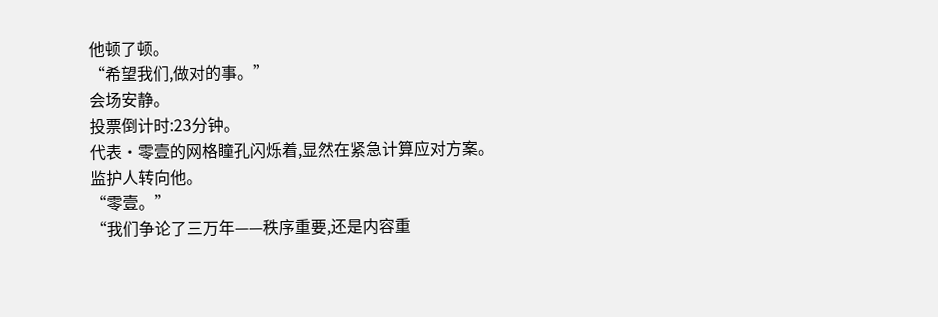他顿了顿。
“希望我们,做对的事。”
会场安静。
投票倒计时:23分钟。
代表·零壹的网格瞳孔闪烁着,显然在紧急计算应对方案。
监护人转向他。
“零壹。”
“我们争论了三万年——秩序重要,还是内容重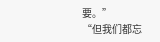要。”
“但我们都忘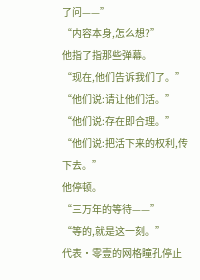了问——”
“内容本身,怎么想?”
他指了指那些弹幕。
“现在,他们告诉我们了。”
“他们说:请让他们活。”
“他们说:存在即合理。”
“他们说:把活下来的权利,传下去。”
他停顿。
“三万年的等待——”
“等的,就是这一刻。”
代表·零壹的网格瞳孔停止